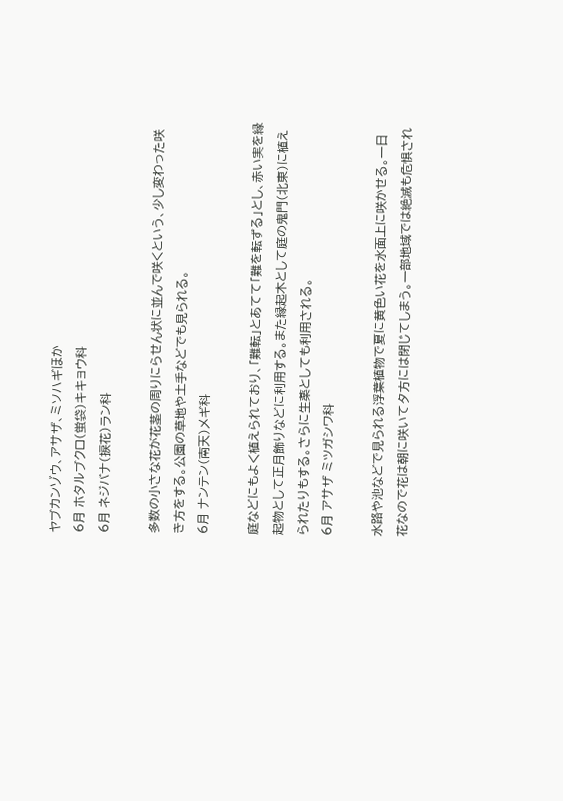ヤブカンゾウ、アサザ、ミソハギほか
6月 ホタルブクロ(蛍袋)キキョウ科
6月 ネジバナ(捩花)ラン科

多数の小さな花が花茎の周りにらせん状に並んで咲くという、少し変わった咲き方をする。公園の草地や土手などでも見られる。
6月 ナンテン(南天)メギ科

庭などにもよく植えられており、「難転」とあてて「難を転ずる」とし、赤い実を縁起物として正月飾りなどに利用する。また縁起木として庭の鬼門(北東)に植えられたりもする。さらに生薬としても利用される。
6月 アサザ ミツガシワ科

水路や池などで見られる浮葉植物で夏に黄色い花を水面上に咲かせる。一日花なので花は朝に咲いて夕方には閉じてしまう。一部地域では絶滅も危惧され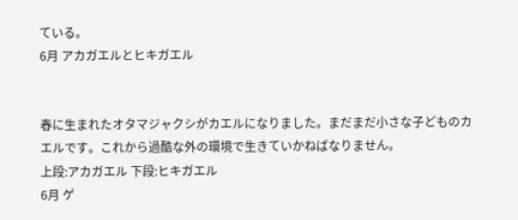ている。
6月 アカガエルとヒキガエル


春に生まれたオタマジャクシがカエルになりました。まだまだ小さな子どものカエルです。これから過酷な外の環境で生きていかねばなりません。
上段:アカガエル 下段:ヒキガエル
6月 ゲ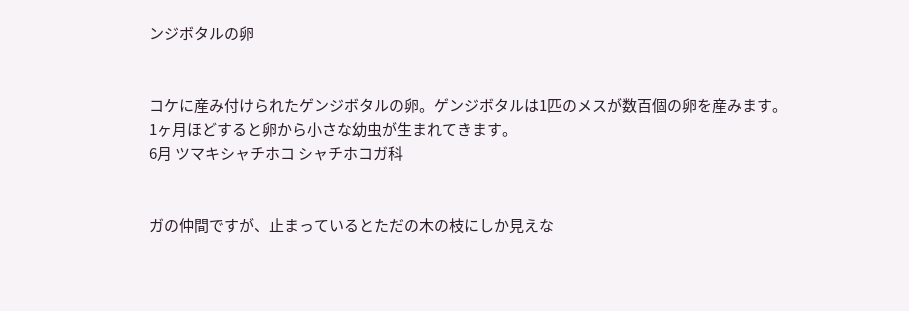ンジボタルの卵


コケに産み付けられたゲンジボタルの卵。ゲンジボタルは1匹のメスが数百個の卵を産みます。1ヶ月ほどすると卵から小さな幼虫が生まれてきます。
6月 ツマキシャチホコ シャチホコガ科


ガの仲間ですが、止まっているとただの木の枝にしか見えな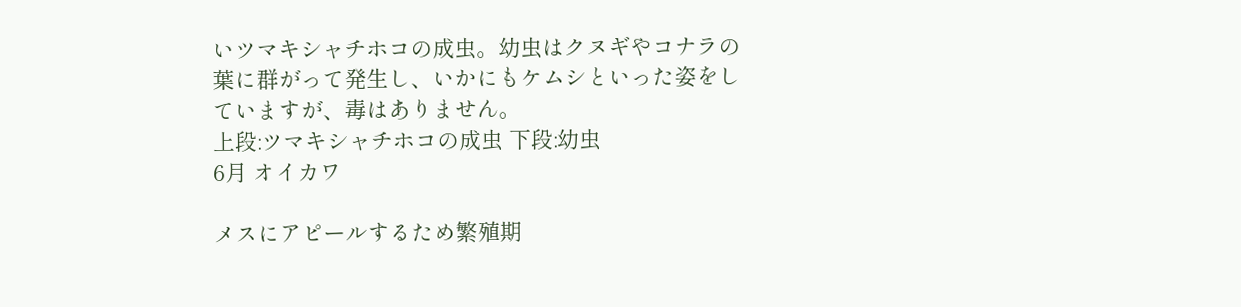いツマキシャチホコの成虫。幼虫はクヌギやコナラの葉に群がって発生し、いかにもケムシといった姿をしていますが、毒はありません。
上段:ツマキシャチホコの成虫 下段:幼虫
6月 オイカワ

メスにアピールするため繁殖期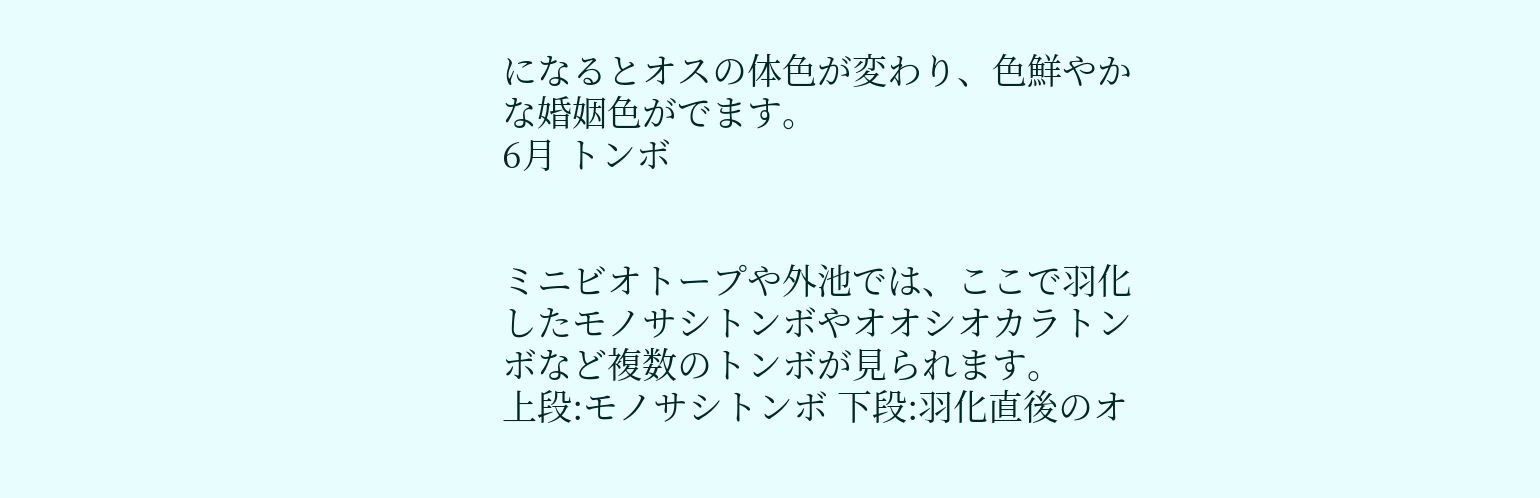になるとオスの体色が変わり、色鮮やかな婚姻色がでます。
6月 トンボ


ミニビオトープや外池では、ここで羽化したモノサシトンボやオオシオカラトンボなど複数のトンボが見られます。
上段:モノサシトンボ 下段:羽化直後のオ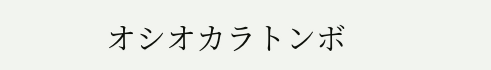オシオカラトンボ